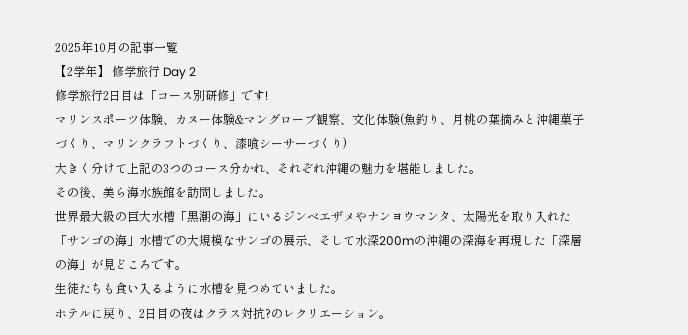2025年10月の記事一覧
【2学年】 修学旅行 Day 2
修学旅行2日目は「コース別研修」です!
マリンスポーツ体験、カヌー体験&マングローブ観察、文化体験(魚釣り、月桃の葉摘みと沖縄菓子づくり、マリンクラフトづくり、漆喰シーサーづくり)
大きく分けて上記の3つのコース分かれ、それぞれ沖縄の魅力を堪能しました。
その後、美ら海水族館を訪問しました。
世界最大級の巨大水槽「黒潮の海」にいるジンベエザメやナンヨウマンタ、太陽光を取り入れた「サンゴの海」水槽での大規模なサンゴの展示、そして水深200mの沖縄の深海を再現した「深層の海」が見どころです。
生徒たちも食い入るように水槽を見つめていました。
ホテルに戻り、2日目の夜はクラス対抗?のレクリエーション。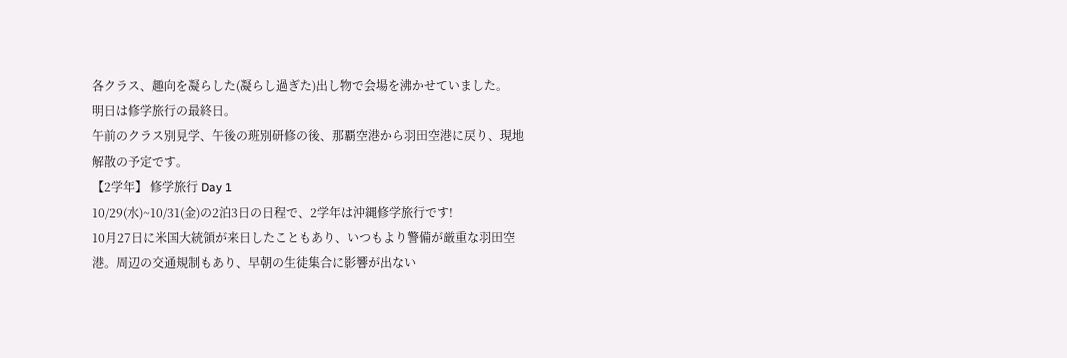各クラス、趣向を凝らした(凝らし過ぎた)出し物で会場を沸かせていました。
明日は修学旅行の最終日。
午前のクラス別見学、午後の班別研修の後、那覇空港から羽田空港に戻り、現地解散の予定です。
【2学年】 修学旅行 Day 1
10/29(水)~10/31(金)の2泊3日の日程で、2学年は沖縄修学旅行です!
10月27日に米国大統領が来日したこともあり、いつもより警備が厳重な羽田空港。周辺の交通規制もあり、早朝の生徒集合に影響が出ない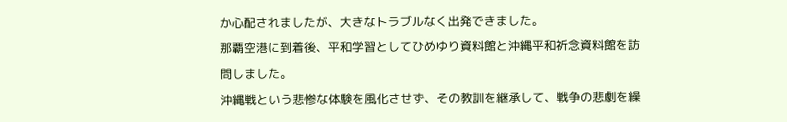か心配されましたが、大きなトラブルなく出発できました。
那覇空港に到着後、平和学習としてひめゆり資料館と沖縄平和祈念資料館を訪問しました。
沖縄戦という悲惨な体験を風化させず、その教訓を継承して、戦争の悲劇を繰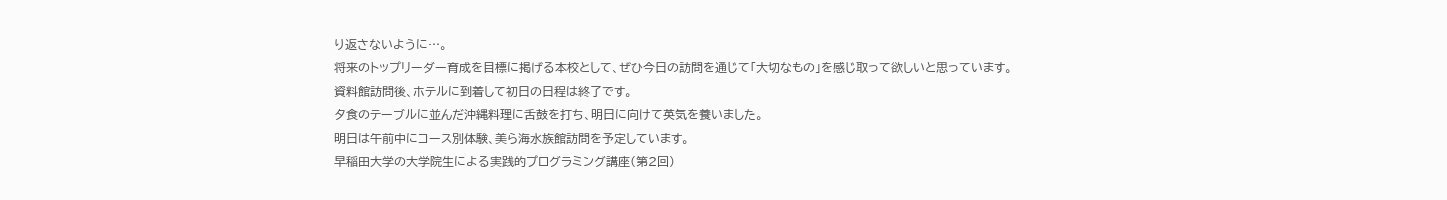り返さないように…。
将来のトップリーダー育成を目標に掲げる本校として、ぜひ今日の訪問を通じて「大切なもの」を感じ取って欲しいと思っています。
資料館訪問後、ホテルに到着して初日の日程は終了です。
夕食のテーブルに並んだ沖縄料理に舌鼓を打ち、明日に向けて英気を養いました。
明日は午前中にコース別体験、美ら海水族館訪問を予定しています。
早稲田大学の大学院生による実践的プログラミング講座(第2回)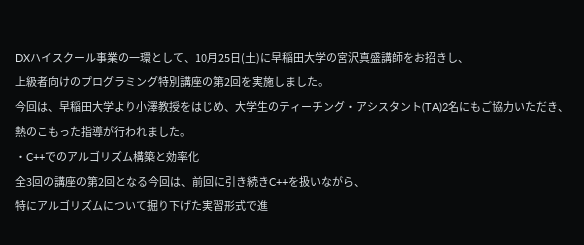DXハイスクール事業の一環として、10月25日(土)に早稲田大学の宮沢真盛講師をお招きし、
上級者向けのプログラミング特別講座の第2回を実施しました。
今回は、早稲田大学より小澤教授をはじめ、大学生のティーチング・アシスタント(TA)2名にもご協力いただき、
熱のこもった指導が行われました。
・C++でのアルゴリズム構築と効率化
全3回の講座の第2回となる今回は、前回に引き続きC++を扱いながら、
特にアルゴリズムについて掘り下げた実習形式で進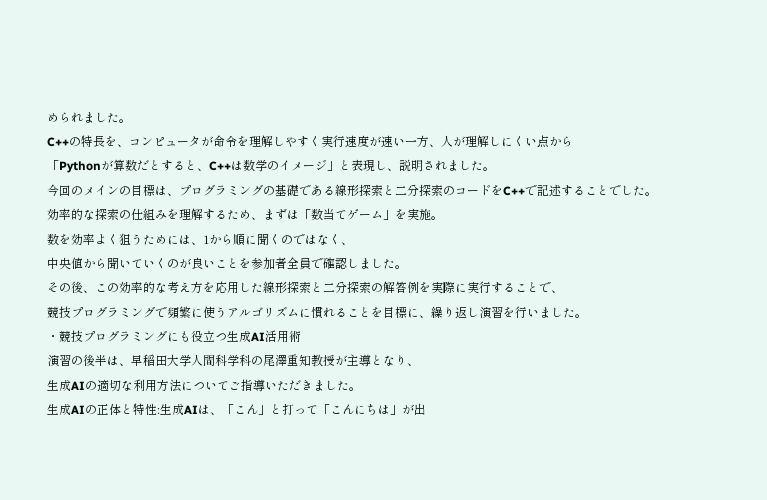められました。
C++の特長を、コンピュータが命令を理解しやすく実行速度が速い一方、人が理解しにくい点から
「Pythonが算数だとすると、C++は数学のイメージ」と表現し、説明されました。
今回のメインの目標は、プログラミングの基礎である線形探索と二分探索のコードをC++で記述することでした。
効率的な探索の仕組みを理解するため、まずは「数当てゲーム」を実施。
数を効率よく狙うためには、1から順に聞くのではなく、
中央値から聞いていくのが良いことを参加者全員で確認しました。
その後、この効率的な考え方を応用した線形探索と二分探索の解答例を実際に実行することで、
競技プログラミングで頻繁に使うアルゴリズムに慣れることを目標に、繰り返し演習を行いました。
・競技プログラミングにも役立つ生成AI活用術
演習の後半は、早稲田大学人間科学科の尾澤重知教授が主導となり、
生成AIの適切な利用方法についてご指導いただきました。
生成AIの正体と特性:生成AIは、「こん」と打って「こんにちは」が出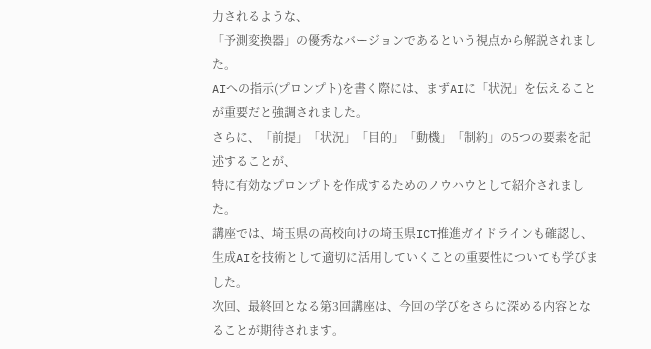力されるような、
「予測変換器」の優秀なバージョンであるという視点から解説されました。
AIへの指示(プロンプト)を書く際には、まずAIに「状況」を伝えることが重要だと強調されました。
さらに、「前提」「状況」「目的」「動機」「制約」の5つの要素を記述することが、
特に有効なプロンプトを作成するためのノウハウとして紹介されました。
講座では、埼玉県の高校向けの埼玉県ICT推進ガイドラインも確認し、
生成AIを技術として適切に活用していくことの重要性についても学びました。
次回、最終回となる第3回講座は、今回の学びをさらに深める内容となることが期待されます。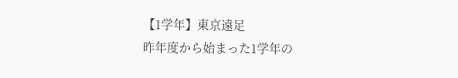【1学年】東京遠足
昨年度から始まった1学年の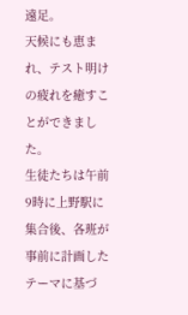遠足。
天候にも恵まれ、テスト明けの疲れを癒すことができました。
生徒たちは午前9時に上野駅に集合後、各班が事前に計画したテーマに基づ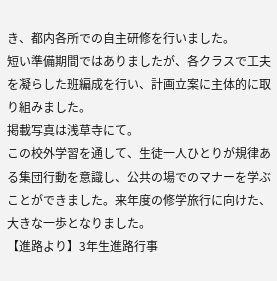き、都内各所での自主研修を行いました。
短い準備期間ではありましたが、各クラスで工夫を凝らした班編成を行い、計画立案に主体的に取り組みました。
掲載写真は浅草寺にて。
この校外学習を通して、生徒一人ひとりが規律ある集団行動を意識し、公共の場でのマナーを学ぶことができました。来年度の修学旅行に向けた、大きな一歩となりました。
【進路より】3年生進路行事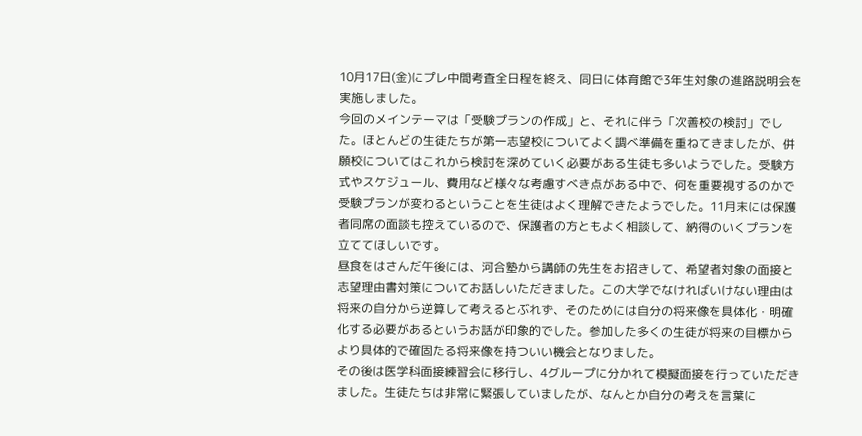10月17日(金)にプレ中間考査全日程を終え、同日に体育館で3年生対象の進路説明会を実施しました。
今回のメインテーマは「受験プランの作成」と、それに伴う「次善校の検討」でした。ほとんどの生徒たちが第一志望校についてよく調べ準備を重ねてきましたが、併願校についてはこれから検討を深めていく必要がある生徒も多いようでした。受験方式やスケジュール、費用など様々な考慮すべき点がある中で、何を重要視するのかで受験プランが変わるということを生徒はよく理解できたようでした。11月末には保護者同席の面談も控えているので、保護者の方ともよく相談して、納得のいくプランを立ててほしいです。
昼食をはさんだ午後には、河合塾から講師の先生をお招きして、希望者対象の面接と志望理由書対策についてお話しいただきました。この大学でなければいけない理由は将来の自分から逆算して考えるとぶれず、そのためには自分の将来像を具体化・明確化する必要があるというお話が印象的でした。参加した多くの生徒が将来の目標からより具体的で確固たる将来像を持ついい機会となりました。
その後は医学科面接練習会に移行し、4グループに分かれて模擬面接を行っていただきました。生徒たちは非常に緊張していましたが、なんとか自分の考えを言葉に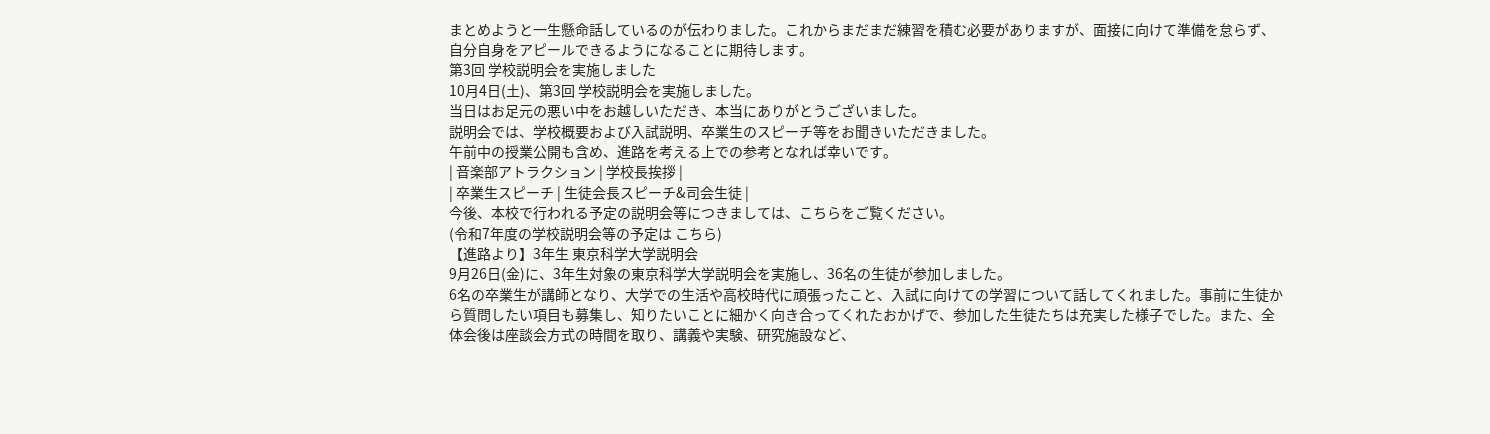まとめようと一生懸命話しているのが伝わりました。これからまだまだ練習を積む必要がありますが、面接に向けて準備を怠らず、自分自身をアピールできるようになることに期待します。
第3回 学校説明会を実施しました
10月4日(土)、第3回 学校説明会を実施しました。
当日はお足元の悪い中をお越しいただき、本当にありがとうございました。
説明会では、学校概要および入試説明、卒業生のスピーチ等をお聞きいただきました。
午前中の授業公開も含め、進路を考える上での参考となれば幸いです。
| 音楽部アトラクション | 学校長挨拶 |
| 卒業生スピーチ | 生徒会長スピーチ&司会生徒 |
今後、本校で行われる予定の説明会等につきましては、こちらをご覧ください。
(令和7年度の学校説明会等の予定は こちら)
【進路より】3年生 東京科学大学説明会
9月26日(金)に、3年生対象の東京科学大学説明会を実施し、36名の生徒が参加しました。
6名の卒業生が講師となり、大学での生活や高校時代に頑張ったこと、入試に向けての学習について話してくれました。事前に生徒から質問したい項目も募集し、知りたいことに細かく向き合ってくれたおかげで、参加した生徒たちは充実した様子でした。また、全体会後は座談会方式の時間を取り、講義や実験、研究施設など、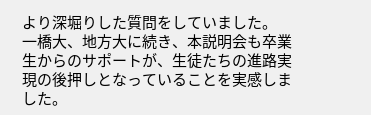より深堀りした質問をしていました。
一橋大、地方大に続き、本説明会も卒業生からのサポートが、生徒たちの進路実現の後押しとなっていることを実感しました。